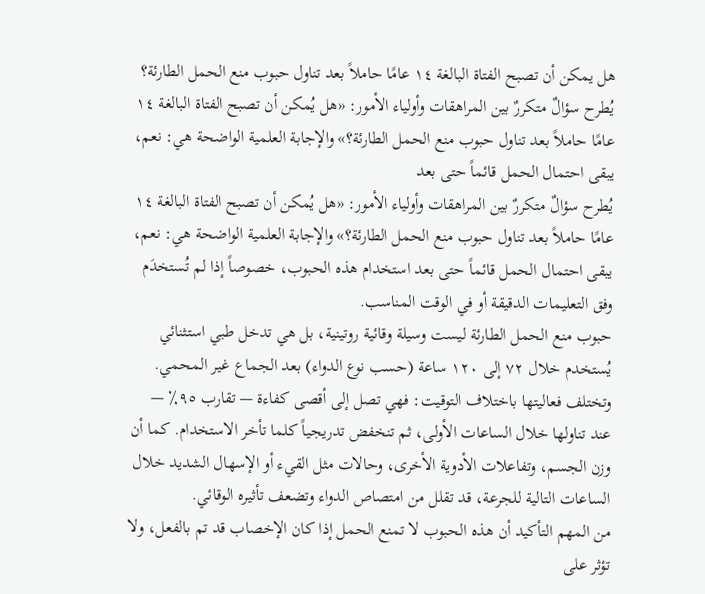هل يمكن أن تصبح الفتاة البالغة ١٤ عامًا حاملاً بعد تناول حبوب منع الحمل الطارئة؟
يُطرح سؤالٌ متكررٌ بين المراهقات وأولياء الأمور: «هل يُمكن أن تصبح الفتاة البالغة ١٤ عامًا حاملاً بعد تناول حبوب منع الحمل الطارئة؟» والإجابة العلمية الواضحة هي: نعم، يبقى احتمال الحمل قائماً حتى بعد
يُطرح سؤالٌ متكررٌ بين المراهقات وأولياء الأمور: «هل يُمكن أن تصبح الفتاة البالغة ١٤ عامًا حاملاً بعد تناول حبوب منع الحمل الطارئة؟» والإجابة العلمية الواضحة هي: نعم، يبقى احتمال الحمل قائماً حتى بعد استخدام هذه الحبوب، خصوصاً إذا لم تُستخدَم وفق التعليمات الدقيقة أو في الوقت المناسب.
حبوب منع الحمل الطارئة ليست وسيلة وقائية روتينية، بل هي تدخل طبي استثنائي يُستخدم خلال ٧٢ إلى ١٢٠ ساعة (حسب نوع الدواء) بعد الجماع غير المحمي. وتختلف فعاليتها باختلاف التوقيت: فهي تصل إلى أقصى كفاءة — تقارب ٩٥٪ — عند تناولها خلال الساعات الأولى، ثم تنخفض تدريجياً كلما تأخر الاستخدام. كما أن وزن الجسم، وتفاعلات الأدوية الأخرى، وحالات مثل القيء أو الإسهال الشديد خلال الساعات التالية للجرعة، قد تقلل من امتصاص الدواء وتضعف تأثيره الوقائي.
من المهم التأكيد أن هذه الحبوب لا تمنع الحمل إذا كان الإخصاب قد تم بالفعل، ولا تؤثر على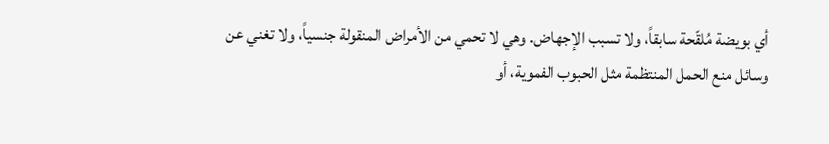أي بويضة مُلقّحة سابقاً، ولا تسبب الإجهاض. وهي لا تحمي من الأمراض المنقولة جنسياً، ولا تغني عن وسائل منع الحمل المنتظمة مثل الحبوب الفموية، أو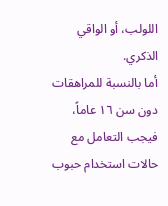اللولب، أو الواقي الذكري.
أما بالنسبة للمراهقات دون سن ١٦ عاماً، فيجب التعامل مع حالات استخدام حبوب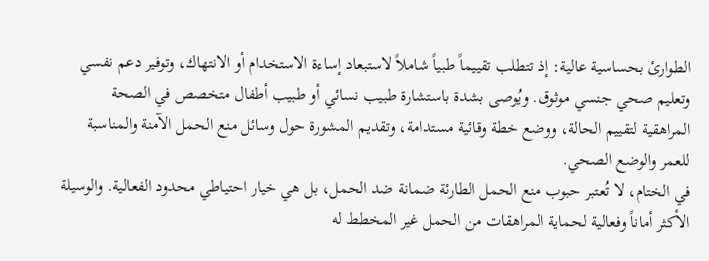الطوارئ بحساسية عالية: إذ تتطلب تقييماً طبياً شاملاً لاستبعاد إساءة الاستخدام أو الانتهاك، وتوفير دعم نفسي وتعليم صحي جنسي موثوق. ويُوصى بشدة باستشارة طبيب نسائي أو طبيب أطفال متخصص في الصحة المراهقية لتقييم الحالة، ووضع خطة وقائية مستدامة، وتقديم المشورة حول وسائل منع الحمل الآمنة والمناسبة للعمر والوضع الصحي.
في الختام، لا تُعتبر حبوب منع الحمل الطارئة ضمانة ضد الحمل، بل هي خيار احتياطي محدود الفعالية. والوسيلة الأكثر أماناً وفعالية لحماية المراهقات من الحمل غير المخطط له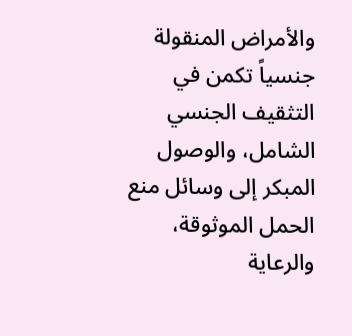والأمراض المنقولة جنسياً تكمن في التثقيف الجنسي الشامل، والوصول المبكر إلى وسائل منع الحمل الموثوقة، والرعاية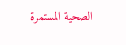الصحية المستمرة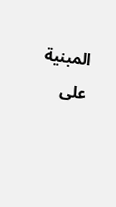المبنية على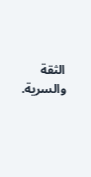الثقة والسرية.